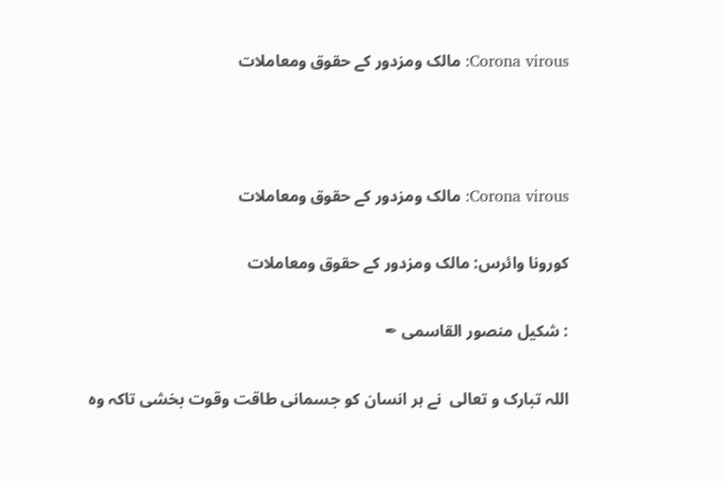Corona virous: مالک ومزدور کے حقوق ومعاملات



Corona virous: مالک ومزدور کے حقوق ومعاملات

کورونا وائرس: مالک ومزدور کے حقوق ومعاملات

: شکیل منصور القاسمی ✒

اللہ تبارک و تعالی  نے ہر انسان کو جسمانی طاقت وقوت بخشی تاکہ وہ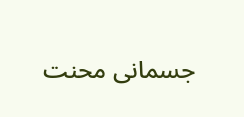جسمانی محنت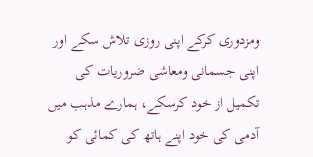ومزدوری کرکے اپنی روزی تلاش سکے اور  اپنی جسمانی ومعاشی ضروریات کی تکمیل از خود کرسکے، ہمارے مذہب میں آدمی کی خود اپنے ہاتھ کی کمائی کو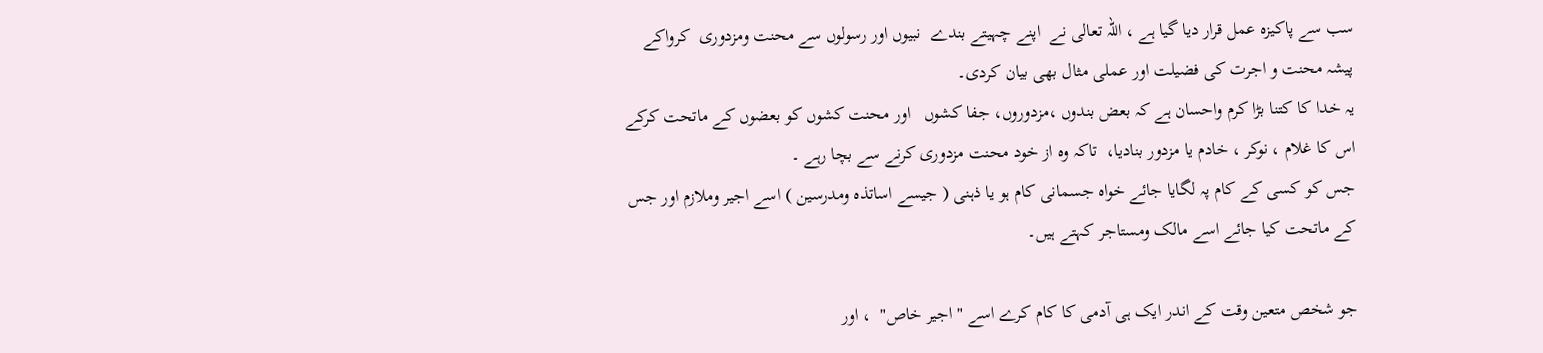سب سے پاکیزہ عمل قرار دیا گیا ہے ، اللہ تعالی نے  اپنے چہیتے بندے  نبیوں اور رسولوں سے محنت ومزدوری  کرواکے پیشہ محنت و اجرت کی فضیلت اور عملی مثال بھی بیان کردی۔
یہ خدا کا کتنا بڑا کرم واحسان ہے کہ بعض بندوں ،مزدوروں، جفا کشوں   اور محنت کشوں کو بعضوں کے ماتحت کرکے اس کا غلام ، نوکر ، خادم یا مزدور بنادیا،  تاکہ وہ از خود محنت مزدوری کرنے سے بچا رہے ۔
جس کو کسی کے کام پہ لگایا جائے خواہ جسمانی کام ہو یا ذہنی ( جیسے اساتذہ ومدرسین ) اسے اجیر وملازم اور جس کے ماتحت کیا جائے اسے مالک ومستاجر کہتے ہیں۔

جو شخص متعین وقت کے اندر ایک ہی آدمی کا کام کرے اسے " اجیر خاص"  ، اور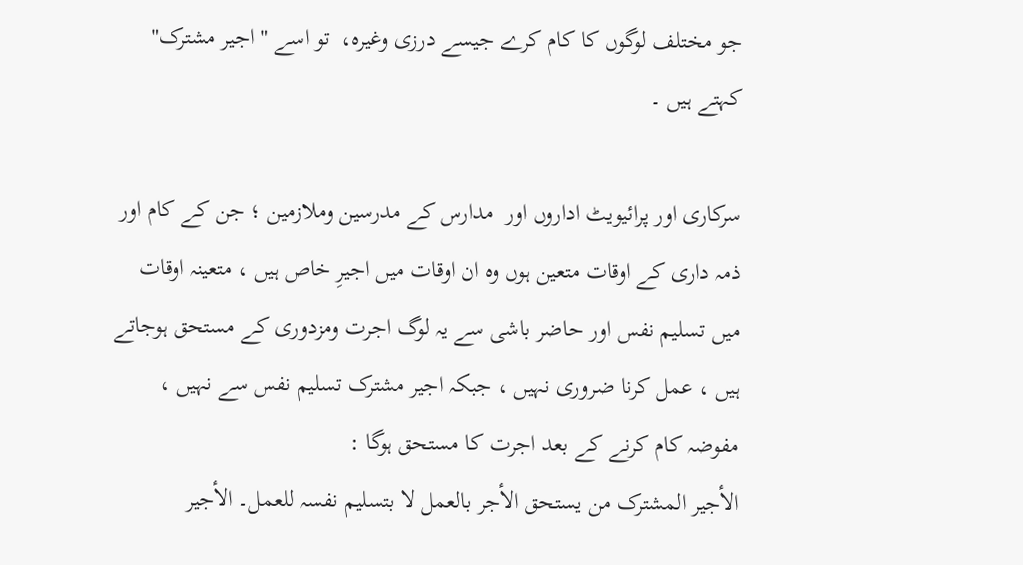جو مختلف لوگوں کا کام کرے جیسے درزی وغیرہ،  تو اسے " اجیر مشترک"  کہتے ہیں ۔

سرکاری اور پرائیویٹ اداروں اور  مدارس کے مدرسین وملازمین ؛ جن کے کام اور ذمہ داری کے اوقات متعین ہوں وہ ان اوقات میں اجیرِ خاص ہیں ، متعینہ اوقات میں تسلیم نفس اور حاضر باشی سے یہ لوگ اجرت ومزدوری کے مستحق ہوجاتے ہیں ، عمل کرنا ضروری نہیں ، جبکہ اجیر مشترک تسلیم نفس سے نہیں ، مفوضہ کام کرنے کے بعد اجرت کا مستحق ہوگا :
الأجیر المشترک من یستحق الأجر بالعمل لا بتسلیم نفسہ للعمل۔ الأجیر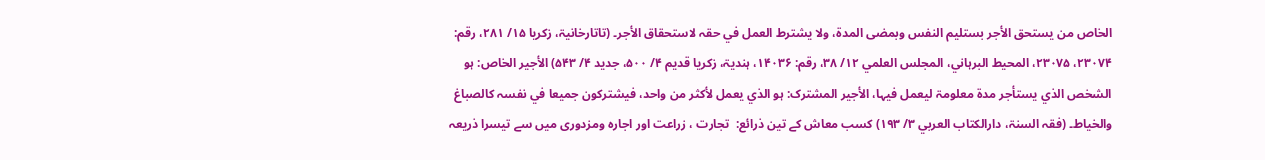الخاص من یستحق الأجر بستلیم النفس وبمضی المدۃ، ولا یشترط العمل في حقہ لاستحقاق الأجر۔ (تاتارخانیۃ، زکریا ۱۵/ ۲۸۱، رقم: ۲۳۰۷۴، ۲۳۰۷۵، المحیط البرہاني، المجلس العلمي ۱۲/ ۳۸، رقم: ۱۴۰۳۶، ہندیۃ، زکریا قدیم ۴/ ۵۰۰، جدید ۴/ ۵۴۳) الأجیر الخاص: ہو الشخص الذي یستأجر مدۃ معلومۃ لیعمل فیہا، الأجیر المشترک: ہو الذي یعمل لأکثر من واحد، فیشترکون جمیعا في نفسہ کالصباغ والخیاط۔ (فقہ السنۃ، دارالکتاب العربي ۳/ ۱۹۳) کسب معاش کے تین ذرائع:  تجارت ، زراعت اور اجارہ ومزدوری میں سے تیسرا ذریعہ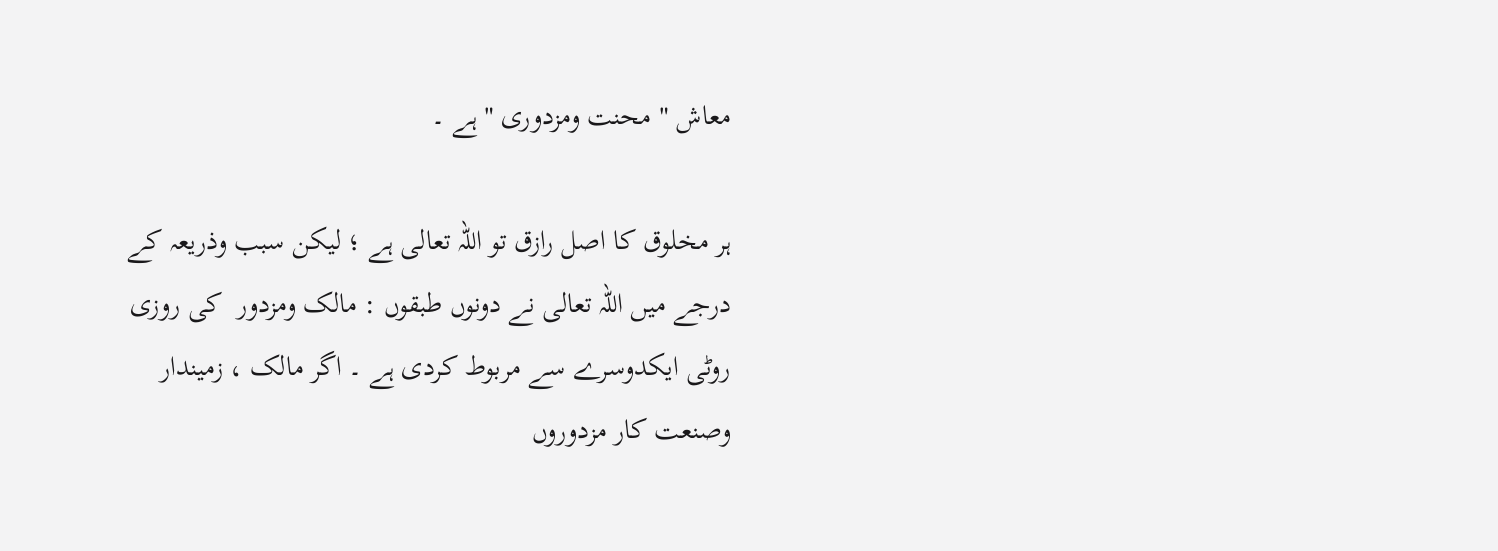معاش " محنت ومزدوری " ہے ۔

ہر مخلوق کا اصل رازق تو اللہ تعالی ہے ؛ لیکن سبب وذریعہ کے درجے میں اللہ تعالی نے دونوں طبقوں : مالک ومزدور  کی روزی روٹی ایکدوسرے سے مربوط کردی ہے ۔ اگر مالک ، زمیندار وصنعت کار مزدوروں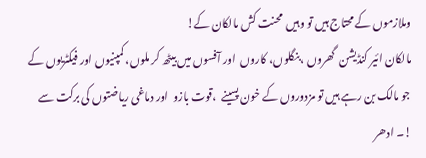وملازموں کے محتاج ہیں تو وہیں  محنت کش مالکان کے!
مالکان ائیر کنڈیشن  گھروں ،بنگلوں، کاروں  اور آفسوں میں بیٹھ کر ملوں، کمپنیوں اور فیکٹریوں کے جو مالک بن رہے ہیں تو مزدوروں کے خون پسینے  ،قوت بازو  اور دماغی ریاضتوں کی برکت سے !۔ ادھر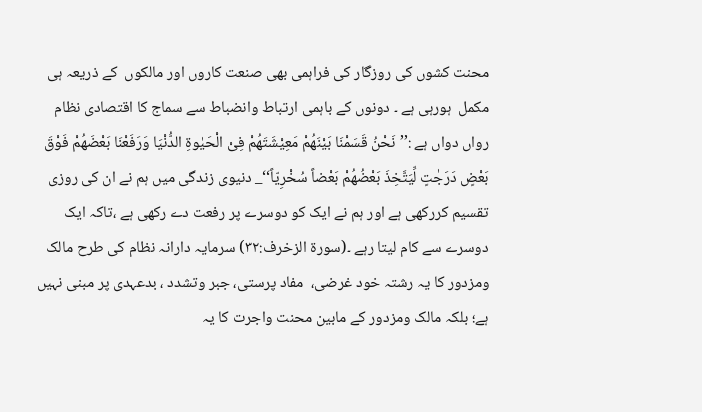محنت کشوں کی روزگار کی فراہمی بھی صنعت کاروں اور مالکوں  کے ذریعہ ہی مکمل  ہورہی ہے ۔ دونوں کے باہمی ارتباط وانضباط سے سماج کا اقتصادی نظام رواں دواں ہے :’’نَحْنُ قَسَمْنَا بَیْنَھُمْ مَعِیْشَتَھُمْ فِیْ الْحَیٰوۃِ الدُّنْیَا وَرَفَعْنَا بَعْضَھُمْ فَوْقَ بَعْضٍ دَرَجٰتٍ لِّیَتَّخِذَ بَعْضُھُمْ بَعْضاً سُخْرِیّاً‘‘_ دنیوی زندگی میں ہم نے ان کی روزی تقسیم کررکھی ہے اور ہم نے ایک کو دوسرے پر رفعت دے رکھی ہے ،تاکہ ایک دوسرے سے کام لیتا رہے ۔(سورۃ الزخرف:۳۲) سرمایہ دارانہ نظام کی طرح مالک ومزدور کا یہ رشتہ خود غرضی،  مفاد پرستی، جبر وتشدد ، بدعہدی پر مبنی نہیں ہے؛ بلکہ مالک ومزدور کے مابین محنت واجرت کا یہ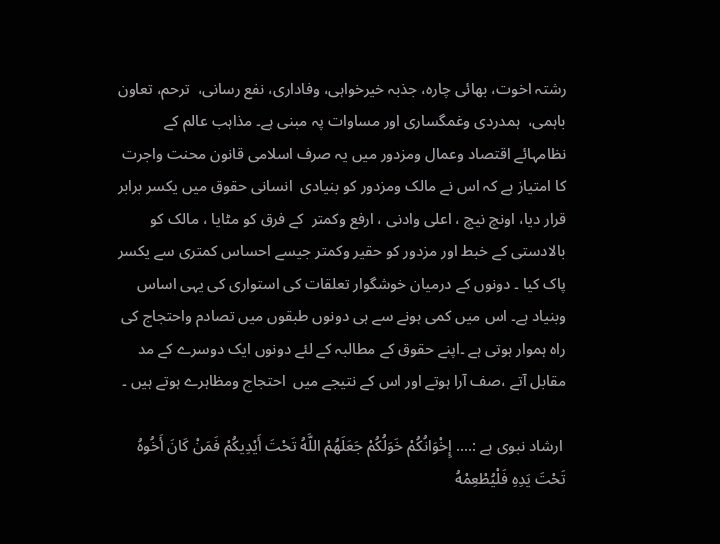رشتہ اخوت، بھائی چارہ، جذبہ خیرخواہی، وفاداری، نفع رسانی،  ترحم، تعاون باہمی،  ہمدردی وغمگساری اور مساوات پہ مبنی ہے۔ مذاہب عالم کے   نظامہائے اقتصاد وعمال ومزدور میں یہ صرف اسلامی قانون محنت واجرت کا امتیاز ہے کہ اس نے مالک ومزدور کو بنیادی  انسانی حقوق میں یکسر برابر قرار دیا، اونچ نیچ ، اعلی وادنی ، ارفع وکمتر  کے فرق کو مٹایا ، مالک کو بالادستی کے خبط اور مزدور کو حقیر وکمتر جیسے احساس کمتری سے یکسر پاک کیا ۔ دونوں کے درمیان خوشگوار تعلقات کی استواری کی یہی اساس وبنیاد ہے۔ اس میں کمی ہونے سے ہی دونوں طبقوں میں تصادم واحتجاج کی راہ ہموار ہوتی ہے ۔اپنے حقوق کے مطالبہ کے لئے دونوں ایک دوسرے کے مد مقابل آتے ،صف آرا ہوتے اور اس کے نتیجے میں  احتجاج ومظاہرے ہوتے ہیں ۔

 ارشاد نبوی ہے :.... إِخْوَانُكُمْ خَوَلُكُمْ جَعَلَهُمْ اللَّهُ تَحْتَ أَيْدِيكُمْ فَمَنْ كَانَ أَخُوهُ تَحْتَ يَدِهِ فَلْيُطْعِمْهُ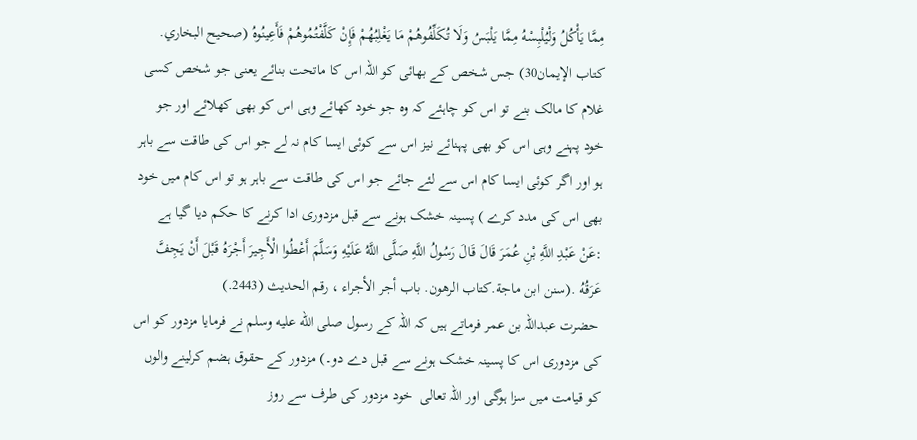مِمَّا يَأْكُلُ وَلْيُلْبِسْهُ مِمَّا يَلْبَسُ وَلَا تُكَلِّفُوهُمْ مَا يَغْلِبُهُمْ فَإِنْ كَلَّفْتُمُوهُمْ فَأَعِينُوهُ (صحيح البخاري. كتاب الإيمان30) جس شخص کے بھائی کو اللہ اس کا ماتحت بنائے یعنی جو شخص کسی غلام کا مالک بنے تو اس کو چاہئے کہ وہ جو خود کھائے وہی اس کو بھی کھلائے اور جو خود پہنے وہی اس کو بھی پہنائے نیز اس سے کوئی ایسا کام نہ لے جو اس کی طاقت سے باہر ہو اور اگر کوئی ایسا کام اس سے لئے جائے جو اس کی طاقت سے باہر ہو تو اس کام میں خود بھی اس کی مدد کرے ) پسینہ خشک ہونے سے قبل مزدوری ادا کرنے کا حکم دیا گیا ہے :عَنْ عَبْدِ اللَّهِ بْنِ عُمَرَ قَالَ قَالَ رَسُولُ اللَّهِ صَلَّى اللَّهُ عَلَيْهِ وَسَلَّمَ أَعْطُوا الْأَجِيرَ أَجْرَهُ قَبْلَ أَنْ يَجِفَّ عَرَقُهُ .(سنن ابن ماجة.كتاب الرهون. باب أجر الأجراء ، رقم الحديث (2443.)
 حضرت عبداللہ بن عمر فرماتے ہیں کہ اللہ کے رسول صلى الله عليه وسلم نے فرمایا مزدور کو اس کی مزدوری اس کا پسینہ خشک ہونے سے قبل دے دو۔) مزدور کے حقوق ہضم کرلینے والوں کو قیامت میں سزا ہوگی اور اللہ تعالی  خود مزدور کی طرف سے روز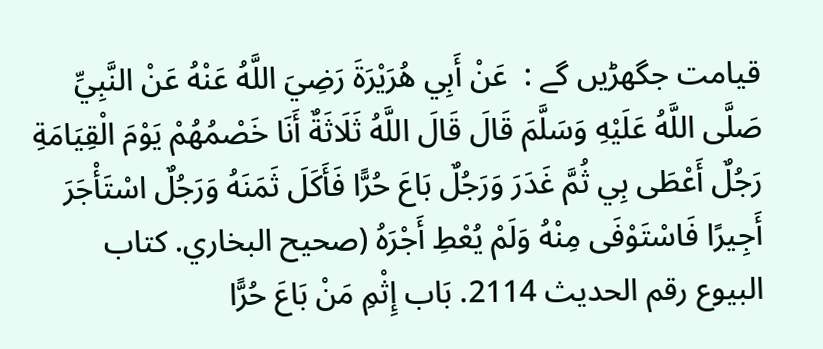قیامت جگھڑیں گے :  عَنْ أَبِي هُرَيْرَةَ رَضِيَ اللَّهُ عَنْهُ عَنْ النَّبِيِّ صَلَّى اللَّهُ عَلَيْهِ وَسَلَّمَ قَالَ قَالَ اللَّهُ ثَلَاثَةٌ أَنَا خَصْمُهُمْ يَوْمَ الْقِيَامَةِ رَجُلٌ أَعْطَى بِي ثُمَّ غَدَرَ وَرَجُلٌ بَاعَ حُرًّا فَأَكَلَ ثَمَنَهُ وَرَجُلٌ اسْتَأْجَرَ أَجِيرًا فَاسْتَوْفَى مِنْهُ وَلَمْ يُعْطِ أَجْرَهُ (صحيح البخاري. كتاب البيوع رقم الحديث 2114. بَاب إِثْمِ مَنْ بَاعَ حُرًّا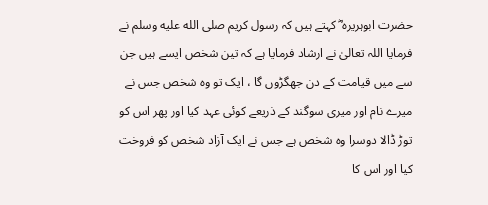حضرت ابوہریرہ ؓ کہتے ہیں کہ رسول کریم صلى الله عليه وسلم نے فرمایا اللہ تعالیٰ نے ارشاد فرمایا ہے کہ تین شخص ایسے ہیں جن سے میں قیامت کے دن جھگڑوں گا ، ایک تو وہ شخص جس نے میرے نام اور میری سوگند کے ذریعے کوئی عہد کیا اور پھر اس کو توڑ ڈالا دوسرا وہ شخص ہے جس نے ایک آزاد شخص کو فروخت کیا اور اس کا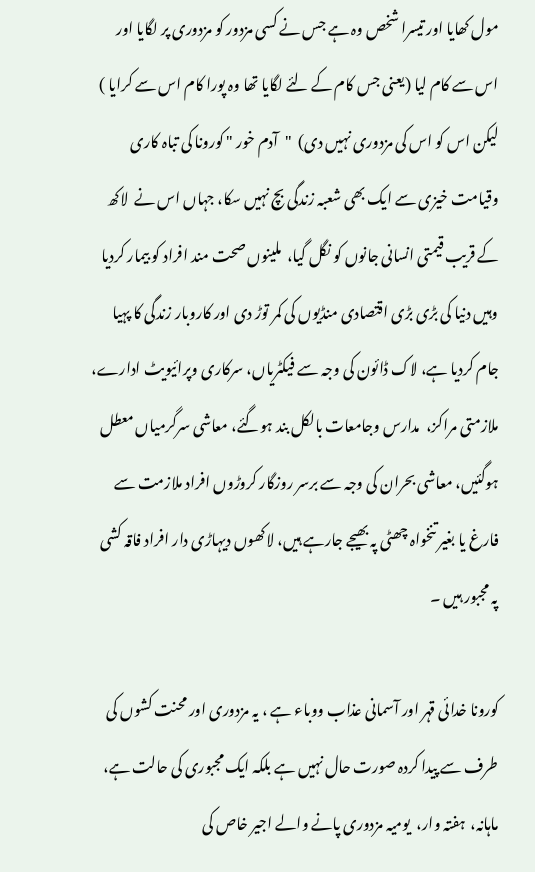مول کھایا اور تیسرا شخص وہ ہے جس نے کسی مزدور کو مزدوری پر لگایا اور اس سے کام لیا (یعنی جس کام کے لئے لگایا تھا وہ پورا کام اس سے کرایا ) لیکن اس کو اس کی مزدوری نہیں دی)  "آدم خور " کورونا کی تباہ کاری وقیامت خیزی سے ایک بھی شعبہ زندگی بچ نہیں سکا، جہاں اس نے  لاکھ کے قریب قیمتی انسانی جانوں کو نگل گیا،  ملینوں صحت مند افراد کو بیمار کردیا وہیں دنیا کی بڑی بڑی اقتصادی منڈیوں کی کمر توڑ دی اور کاروبار زندگی کا پہیا جام کردیا ہے، لاک ڈائون کی وجہ سے فیکٹریاں، سرکاری وپرائیویٹ ادارے،  ملازمتی مراکز،  مدارس وجامعات بالکل بند ہوگئے، معاشی سرگرمیاں معطل ہوگئیں، معاشی بحران کی وجہ سے برسر روزگار کروڑوں افراد ملازمت سے فارغ یا بغیر تنخواہ چھٹی پہ بھیجے جارہے ہیں، لاکھوں دیہاڑی دار افراد فاقہ کشی پہ مجبور ہیں ۔

کورونا خدائی قہر اور آسمانی عذاب ووباء ہے ، یہ مزدوری اور محنت کشوں کی طرف سے پیدا کردہ صورت حال نہیں ہے بلکہ ایک مجبوری کی حالت ہے، ماہانہ،  ہفتہ وار،  یومیہ مزدوری پانے والے اجیر خاص کی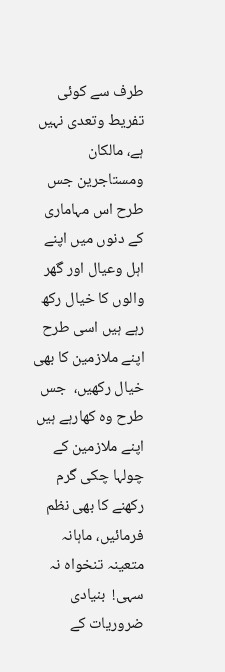طرف سے کوئی تفریط وتعدی نہیں ہے، مالکان ومستاجرین جس طرح اس مہاماری کے دنوں میں اپنے اہل وعیال اور گھر والوں کا خیال رکھ رہے ہیں اسی طرح اپنے ملازمین کا بھی خیال رکھیں،  جس طرح وہ کھارہے ہیں اپنے ملازمین کے چولہا چکی گرم رکھنے کا بھی نظم فرمائیں، ماہانہ متعینہ تنخواہ نہ سہی!  بنیادی ضروریات کے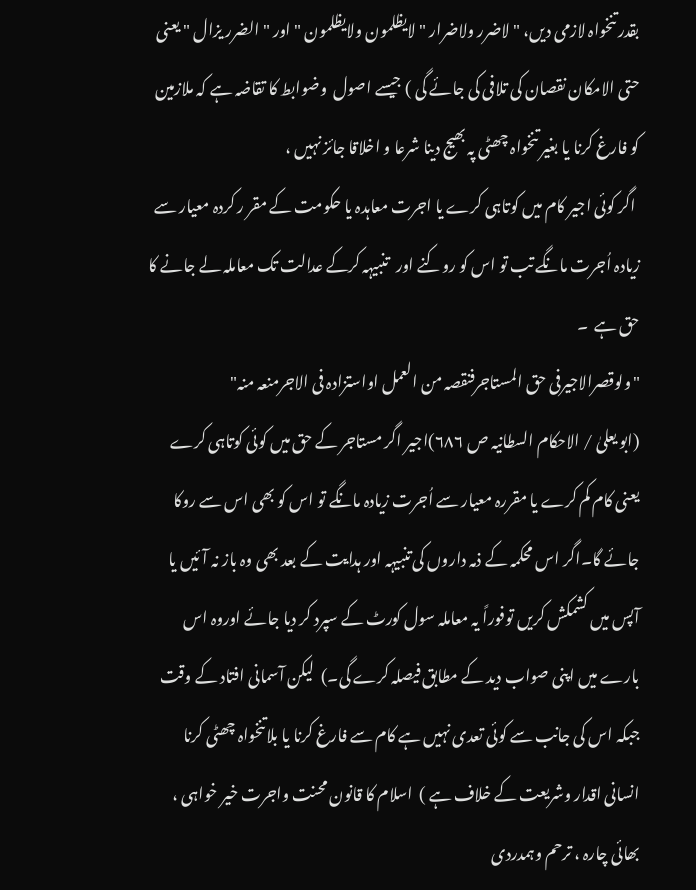بقدر تنخواہ لازمی دیں، "لاضرر ولاضرار " لایظلمون ولایظلمون " اور " الضرر یزال " یعنی حتی الامکان نقصان کی تلافی کی جائے گی ) جیسے اصول  وضوابط کا تقاضہ ہے کہ ملازمین کو فارغ کرنا یا بغیر تنخواہ چھٹی پہ بھیج دینا شرعا و اخلاقا جائز نہیں ،
 اگر کوئی اجیر کام میں کوتاہی کرے یا اجرت معاہدہ یا حکومت کے مقر ر کردہ معیار سے زیادہ اُجرت مانگے تب تو اس کو روکنے اور   تنبیہہ کرکے عدالت تک معاملہ لے جانے کا حق ہے  ۔
"ولوقصرالاجیرفی حق المستاجرفنقصہ من العمل اواستزادہ فی الاجرمنعہ منہ"
(ابو یعلیٰ / الاحکام السطانیہ ص ٦٨٦)اجیر اگر مستاجر کے حق میں کوئی کوتاہی کرے یعنی کام کم کرے یا مقررہ معیار سے اُجرت زیادہ مانگے تو اس کو بھی اس سے روکا جائے گا۔اگر اس محکمہ کے ذمہ داروں کی تنبیہہ اور ہدایت کے بعد بھی وہ باز نہ آئیں یا آپس میں کشمکش کریں توفوراً یہ معاملہ سول کورٹ کے سپرد کر دیا جائے اوروہ اس بارے میں اپنی صواب دید کے مطابق فیصلہ کرے گی۔)  لیکن آسمانی افتاد کے وقت جبکہ اس کی جانب سے کوئی تعدی نہیں ہے کام سے فارغ کرنا یا بلاتنخواہ چھٹی کرنا انسانی اقدار وشریعت کے خلاف ہے )  اسلام کا قانون محنت واجرت خیر خواہی ، بھائی چارہ ، ترحم وہمدردی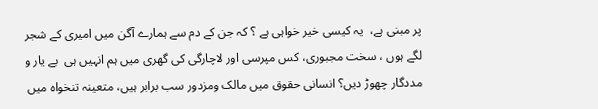پر مبنی ہے،  یہ کیسی خیر خواہی ہے ؟ کہ جن کے دم سے ہمارے آگن میں امیری کے شجر لگے ہوں ، سخت مجبوری، کس مپرسی اور لاچارگی کی گھری میں ہم انہیں ہی  بے یار و مددگار چھوڑ دیں؟ انسانی حقوق میں مالک ومزدور سب برابر ہیں، متعینہ تنخواہ میں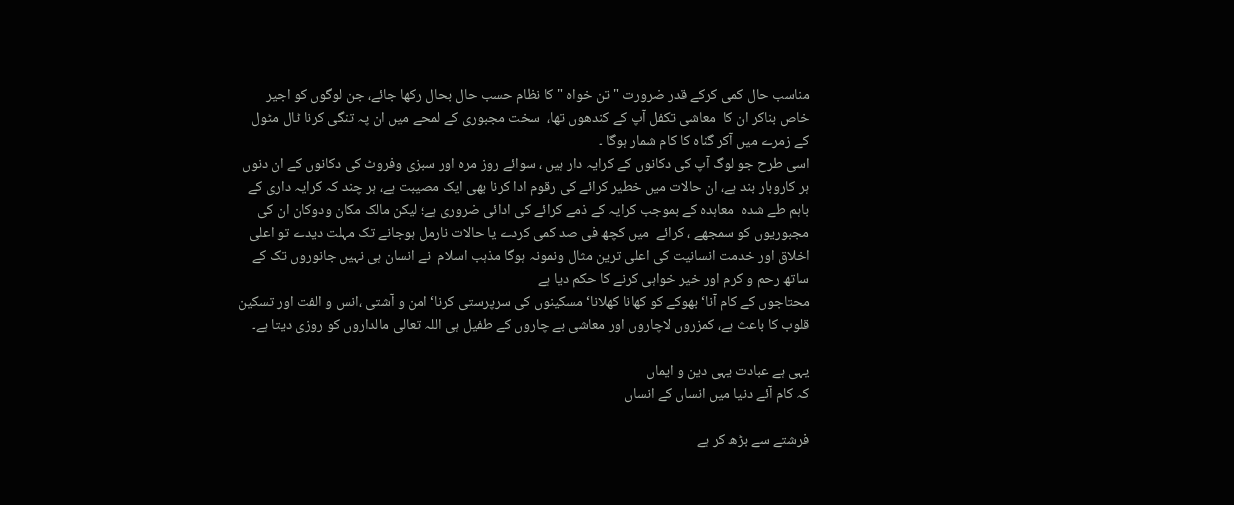مناسب حال کمی کرکے قدر ضرورت " تن خواہ " کا نظام حسب حال بحال رکھا جائے، جن لوگوں کو اجیر خاص بناکر ان کا  معاشی تکفل آپ کے کندھوں تھا،  سخت مجبوری کے لمحے میں ان پہ تنگی کرنا ٹال مٹول کے زمرے میں آکر گناہ کا کام شمار ہوگا ۔
اسی طرح جو لوگ آپ کی دکانوں کے کرایہ دار ہیں ، سوائے روز مرہ اور سبزی وفروٹ کی دکانوں کے ان دنوں ہر کاروبار بند ہے، ان حالات میں خطیر کرائے کی رقوم ادا کرنا بھی ایک مصیبت ہے، ہر چند کہ کرایہ داری کے  باہم طے شدہ  معاہدہ کے بموجب کرایہ کے ذمے کرائے کی ادائی ضروری ہے؛ لیکن مالک مکان ودوکان ان کی مجبوریوں کو سمجھے ، کرائے  میں کچھ فی صد کمی کردے یا حالات نارمل ہوجانے تک مہلت دیدے تو اعلی اخلاق اور خدمت انسانیت کی اعلی ترین مثال ونمونہ ہوگا مذہب اسلام  نے انسان ہی نہیں جانوروں تک کے ساتھ رحم و کرم اور خیر خواہی کرنے کا حکم دیا ہے
محتاجوں کے کام آنا‘ بھوکے کو کھانا کھلانا‘ مسکینوں کی سرپرستی کرنا‘ امن و آشتی ،انس و الفت اور تسکین قلوب کا باعث ہے، کمزروں لاچاروں اور معاشی بے چاروں کے طفیل ہی اللہ تعالی مالداروں کو روزی دیتا ہے۔

یہی ہے عبادت یہی دین و ایماں
کہ کام آئے دنیا میں انساں کے انساں

فرشتے سے بڑھ کر ہے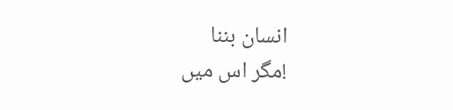انسان بننا
!مگر اس میں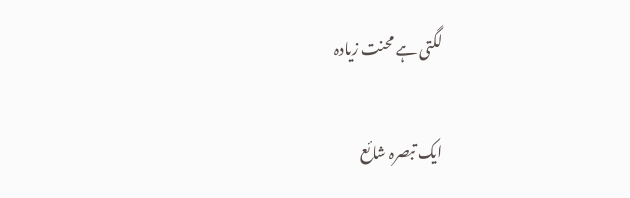لگتی ہے محنت زیادہ

ایک تبصرہ شائع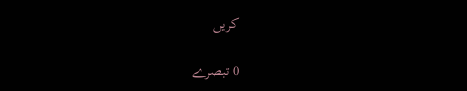کریں

0 تبصرے